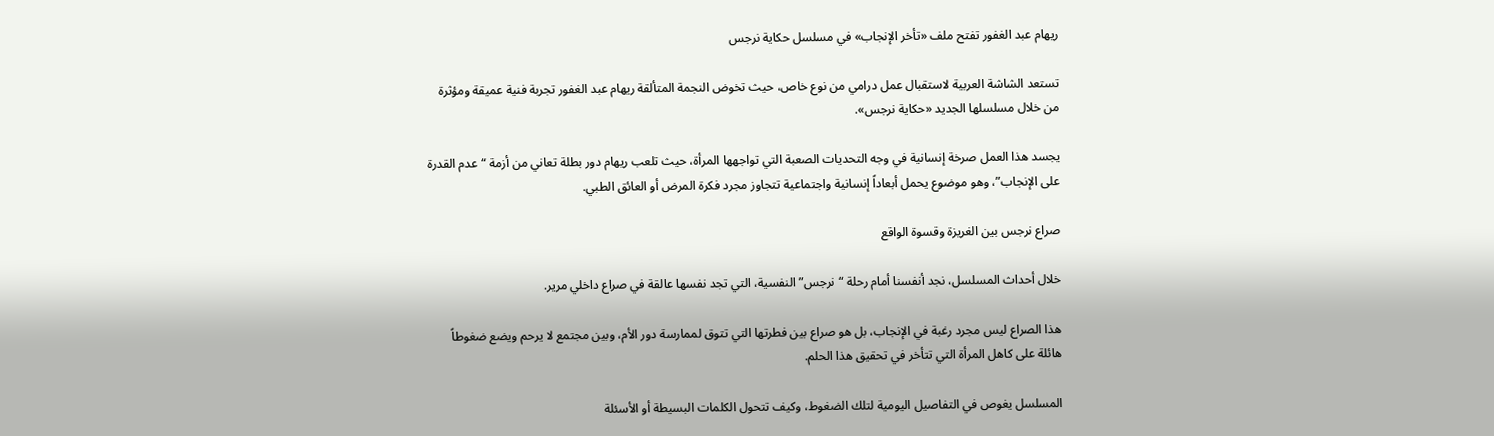ريهام عبد الغفور تفتح ملف «تأخر الإنجاب» في مسلسل حكاية نرجس

تستعد الشاشة العربية لاستقبال عمل درامي من نوع خاص، حيث تخوض النجمة المتألقة ريهام عبد الغفور تجربة فنية عميقة ومؤثرة من خلال مسلسلها الجديد «حكاية نرجس».

يجسد هذا العمل صرخة إنسانية في وجه التحديات الصعبة التي تواجهها المرأة، حيث تلعب ريهام دور بطلة تعاني من أزمة “عدم القدرة على الإنجاب”، وهو موضوع يحمل أبعاداً إنسانية واجتماعية تتجاوز مجرد فكرة المرض أو العائق الطبي.

صراع نرجس بين الغريزة وقسوة الواقع

خلال أحداث المسلسل، نجد أنفسنا أمام رحلة “نرجس” النفسية، التي تجد نفسها عالقة في صراع داخلي مرير.

هذا الصراع ليس مجرد رغبة في الإنجاب، بل هو صراع بين فطرتها التي تتوق لممارسة دور الأم، وبين مجتمع لا يرحم ويضع ضغوطاً هائلة على كاهل المرأة التي تتأخر في تحقيق هذا الحلم.

المسلسل يغوص في التفاصيل اليومية لتلك الضغوط، وكيف تتحول الكلمات البسيطة أو الأسئلة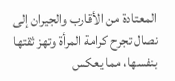المعتادة من الأقارب والجيران إلى نصال تجرح كرامة المرأة وتهز ثقتها بنفسها، مما يعكس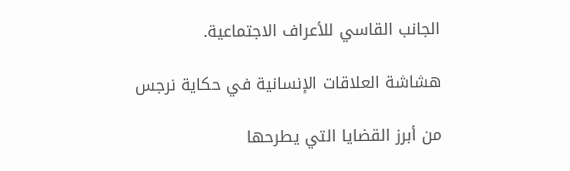الجانب القاسي للأعراف الاجتماعية.

هشاشة العلاقات الإنسانية في حكاية نرجس

من أبرز القضايا التي يطرحها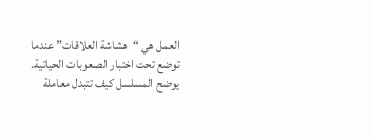العمل هي “هشاشة العلاقات” عندما توضع تحت اختبار الصعوبات الحياتية. يوضح المسلسل كيف تتبدل معاملة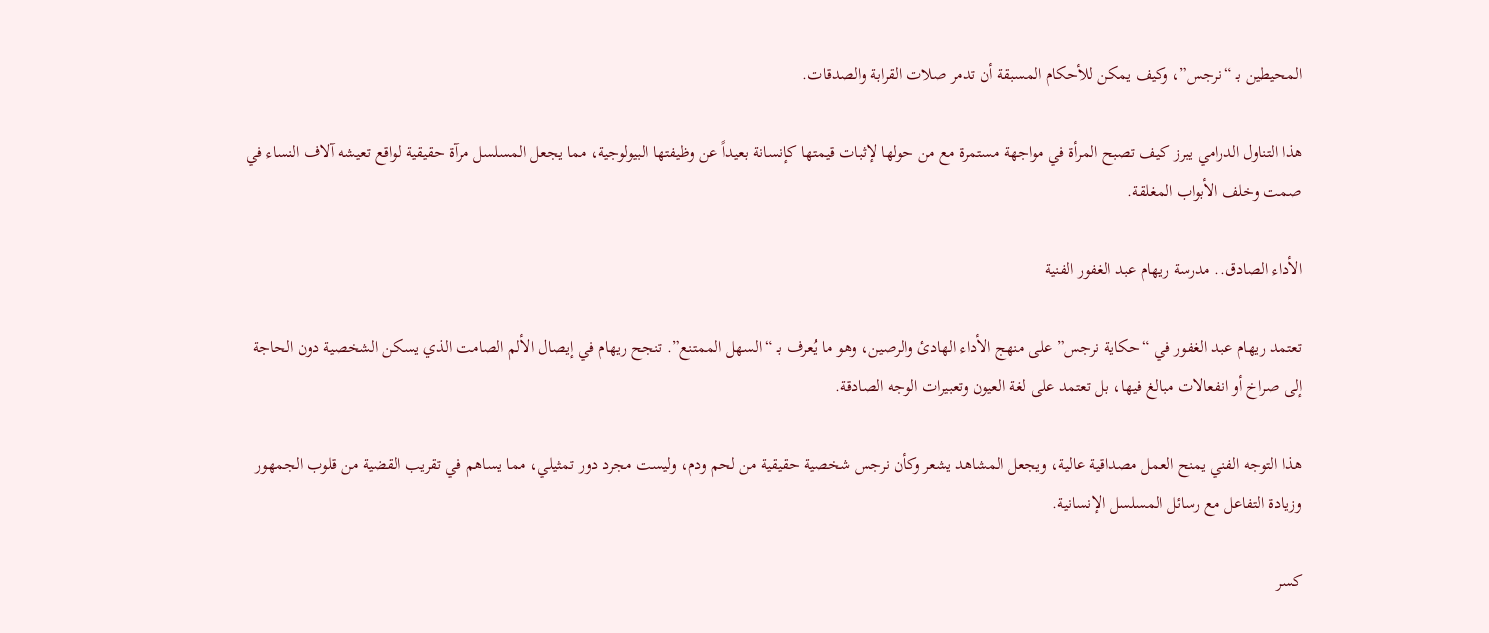المحيطين بـ “نرجس”، وكيف يمكن للأحكام المسبقة أن تدمر صلات القرابة والصدقات.

هذا التناول الدرامي يبرز كيف تصبح المرأة في مواجهة مستمرة مع من حولها لإثبات قيمتها كإنسانة بعيداً عن وظيفتها البيولوجية، مما يجعل المسلسل مرآة حقيقية لواقع تعيشه آلاف النساء في صمت وخلف الأبواب المغلقة.

الأداء الصادق.. مدرسة ريهام عبد الغفور الفنية

تعتمد ريهام عبد الغفور في “حكاية نرجس” على منهج الأداء الهادئ والرصين، وهو ما يُعرف بـ “السهل الممتنع”. تنجح ريهام في إيصال الألم الصامت الذي يسكن الشخصية دون الحاجة إلى صراخ أو انفعالات مبالغ فيها، بل تعتمد على لغة العيون وتعبيرات الوجه الصادقة.

هذا التوجه الفني يمنح العمل مصداقية عالية، ويجعل المشاهد يشعر وكأن نرجس شخصية حقيقية من لحم ودم، وليست مجرد دور تمثيلي، مما يساهم في تقريب القضية من قلوب الجمهور وزيادة التفاعل مع رسائل المسلسل الإنسانية.

كسر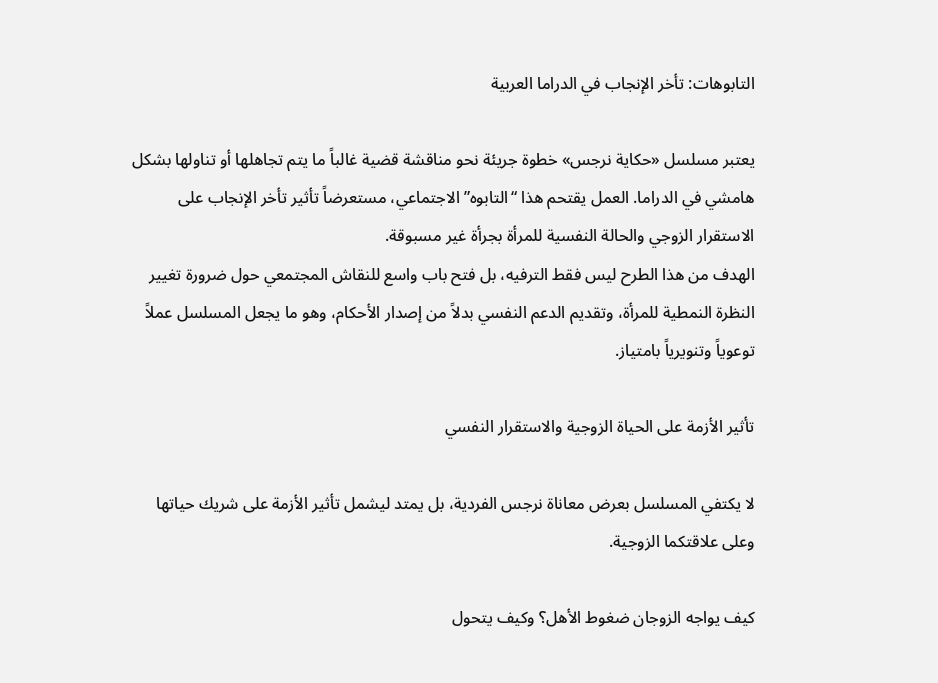التابوهات: تأخر الإنجاب في الدراما العربية

يعتبر مسلسل «حكاية نرجس» خطوة جريئة نحو مناقشة قضية غالباً ما يتم تجاهلها أو تناولها بشكل هامشي في الدراما. العمل يقتحم هذا “التابوه” الاجتماعي، مستعرضاً تأثير تأخر الإنجاب على الاستقرار الزوجي والحالة النفسية للمرأة بجرأة غير مسبوقة.
الهدف من هذا الطرح ليس فقط الترفيه، بل فتح باب واسع للنقاش المجتمعي حول ضرورة تغيير النظرة النمطية للمرأة، وتقديم الدعم النفسي بدلاً من إصدار الأحكام، وهو ما يجعل المسلسل عملاً توعوياً وتنويرياً بامتياز.

تأثير الأزمة على الحياة الزوجية والاستقرار النفسي

لا يكتفي المسلسل بعرض معاناة نرجس الفردية، بل يمتد ليشمل تأثير الأزمة على شريك حياتها وعلى علاقتكما الزوجية.

كيف يواجه الزوجان ضغوط الأهل؟ وكيف يتحول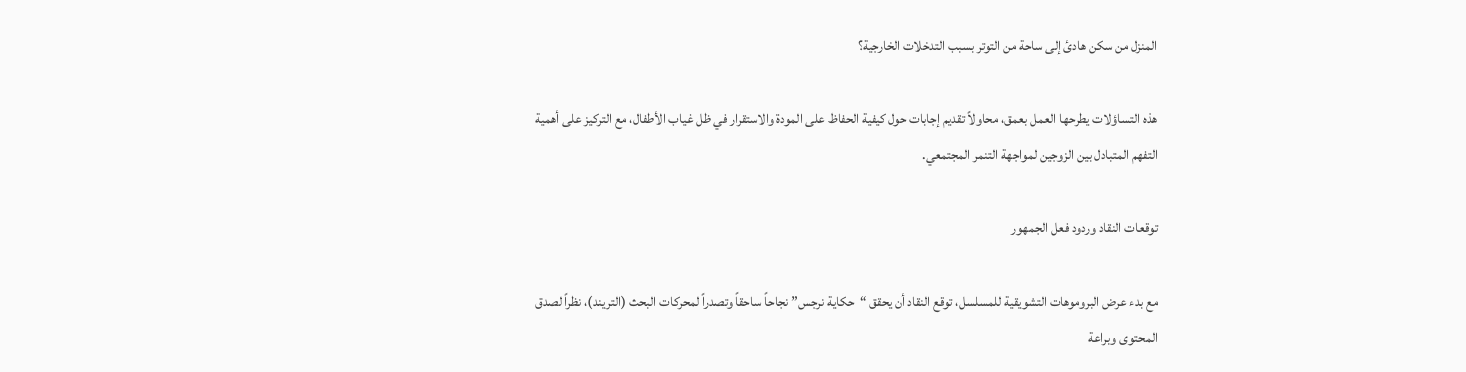المنزل من سكن هادئ إلى ساحة من التوتر بسبب التدخلات الخارجية؟

هذه التساؤلات يطرحها العمل بعمق، محاولاً تقديم إجابات حول كيفية الحفاظ على المودة والاستقرار في ظل غياب الأطفال، مع التركيز على أهمية التفهم المتبادل بين الزوجين لمواجهة التنمر المجتمعي.

توقعات النقاد وردود فعل الجمهور

مع بدء عرض البروموهات التشويقية للمسلسل، توقع النقاد أن يحقق “حكاية نرجس” نجاحاً ساحقاً وتصدراً لمحركات البحث (التريند)، نظراً لصدق المحتوى وبراعة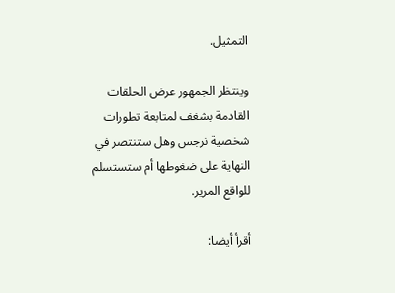التمثيل.

وينتظر الجمهور عرض الحلقات القادمة بشغف لمتابعة تطورات شخصية نرجس وهل ستنتصر في النهاية على ضغوطها أم ستستسلم للواقع المرير.

أقرأ أيضا: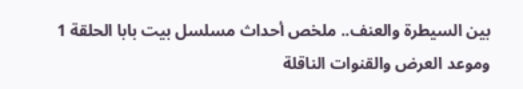بين السيطرة والعنف.. ملخص أحداث مسلسل بيت بابا الحلقة 1 وموعد العرض والقنوات الناقلة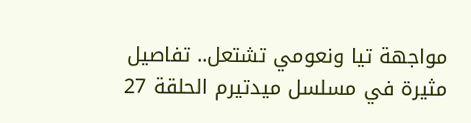مواجهة تيا ونعومي تشتعل.. تفاصيل مثيرة في مسلسل ميدتيرم الحلقة 27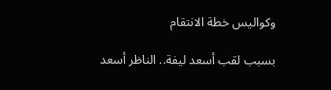وكواليس خطة الانتقام

بسبب لقب أسعد ليفة.. الناظر أسعد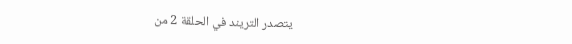يتصدر التريند في الحلقة 2 من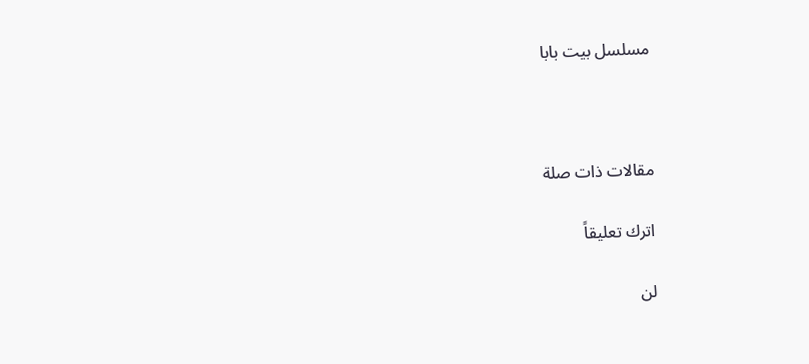مسلسل بيت بابا



مقالات ذات صلة

اترك تعليقاً

لن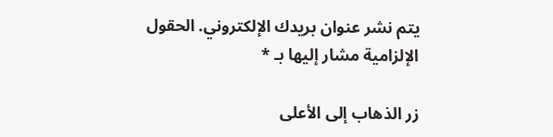يتم نشر عنوان بريدك الإلكتروني. الحقول الإلزامية مشار إليها بـ *

زر الذهاب إلى الأعلى